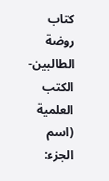كتاب روضة الطالبين- الكتب العلمية (اسم الجزء: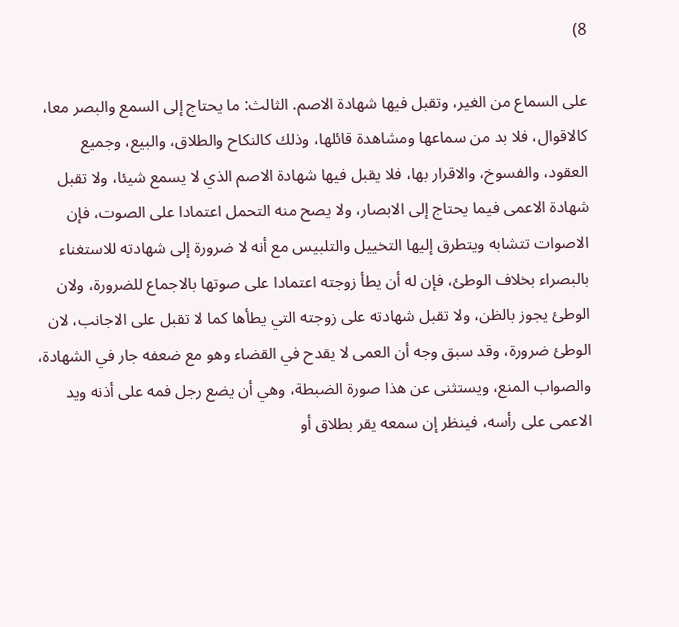8)

على السماع من الغير، وتقبل فيها شهادة الاصم. الثالث: ما يحتاج إلى السمع والبصر معا، كالاقوال، فلا بد من سماعها ومشاهدة قائلها، وذلك كالنكاح والطلاق، والبيع، وجميع العقود، والفسوخ، والاقرار بها، فلا يقبل فيها شهادة الاصم الذي لا يسمع شيئا، ولا تقبل شهادة الاعمى فيما يحتاج إلى الابصار، ولا يصح منه التحمل اعتمادا على الصوت، فإن الاصوات تتشابه ويتطرق إليها التخييل والتلبيس مع أنه لا ضرورة إلى شهادته للاستغناء بالبصراء بخلاف الوطئ، فإن له أن يطأ زوجته اعتمادا على صوتها بالاجماع للضرورة، ولان الوطئ يجوز بالظن، ولا تقبل شهادته على زوجته التي يطأها كما لا تقبل على الاجانب، لان الوطئ ضرورة، وقد سبق وجه أن العمى لا يقدح في القضاء وهو مع ضعفه جار في الشهادة، والصواب المنع، ويستثنى عن هذا صورة الضبطة، وهي أن يضع رجل فمه على أذنه ويد الاعمى على رأسه، فينظر إن سمعه يقر بطلاق أو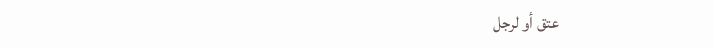عتق أو لرجل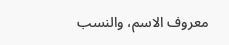معروف الاسم، والنسب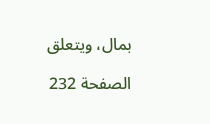بمال، ويتعلق

الصفحة 232